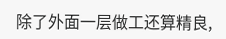除了外面一层做工还算精良,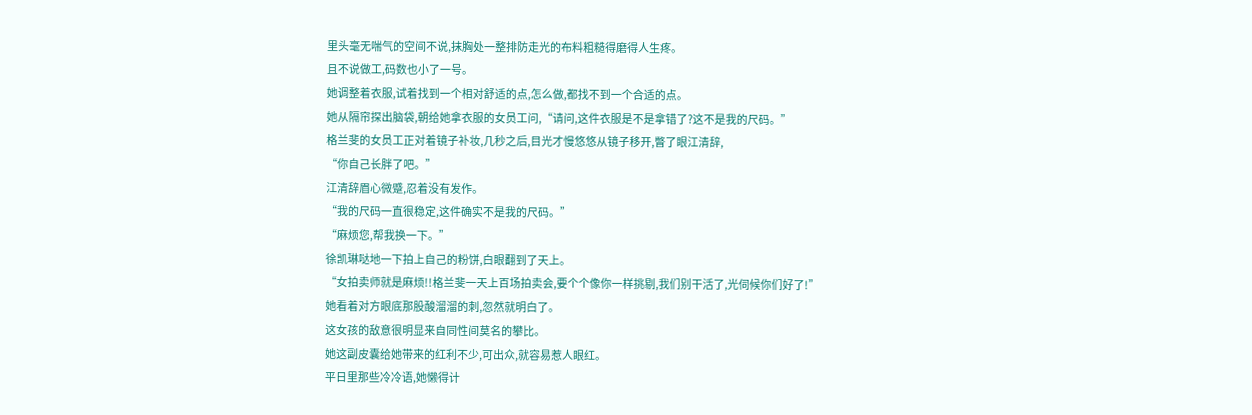里头毫无喘气的空间不说,抹胸处一整排防走光的布料粗糙得磨得人生疼。
且不说做工,码数也小了一号。
她调整着衣服,试着找到一个相对舒适的点,怎么做,都找不到一个合适的点。
她从隔帘探出脑袋,朝给她拿衣服的女员工问,“请问,这件衣服是不是拿错了?这不是我的尺码。”
格兰斐的女员工正对着镜子补妆,几秒之后,目光才慢悠悠从镜子移开,瞥了眼江清辞,
“你自己长胖了吧。”
江清辞眉心微蹙,忍着没有发作。
“我的尺码一直很稳定,这件确实不是我的尺码。”
“麻烦您,帮我换一下。”
徐凯琳哒地一下拍上自己的粉饼,白眼翻到了天上。
“女拍卖师就是麻烦!!格兰斐一天上百场拍卖会,要个个像你一样挑剔,我们别干活了,光伺候你们好了!”
她看着对方眼底那股酸溜溜的刺,忽然就明白了。
这女孩的敌意很明显来自同性间莫名的攀比。
她这副皮囊给她带来的红利不少,可出众,就容易惹人眼红。
平日里那些冷冷语,她懒得计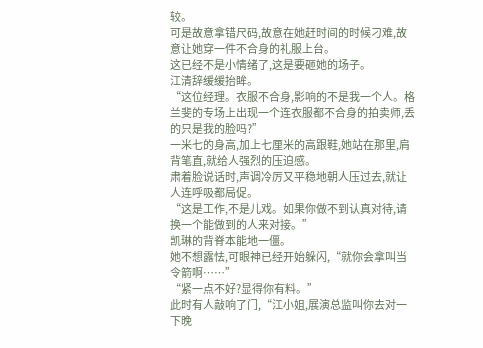较。
可是故意拿错尺码,故意在她赶时间的时候刁难,故意让她穿一件不合身的礼服上台。
这已经不是小情绪了,这是要砸她的场子。
江清辞缓缓抬眸。
“这位经理。衣服不合身,影响的不是我一个人。格兰斐的专场上出现一个连衣服都不合身的拍卖师,丢的只是我的脸吗?”
一米七的身高,加上七厘米的高跟鞋,她站在那里,肩背笔直,就给人强烈的压迫感。
肃着脸说话时,声调冷厉又平稳地朝人压过去,就让人连呼吸都局促。
“这是工作,不是儿戏。如果你做不到认真对待,请换一个能做到的人来对接。”
凯琳的背脊本能地一僵。
她不想露怯,可眼神已经开始躲闪,“就你会拿叫当令箭啊……”
“紧一点不好?显得你有料。”
此时有人敲响了门,“江小姐,展演总监叫你去对一下晚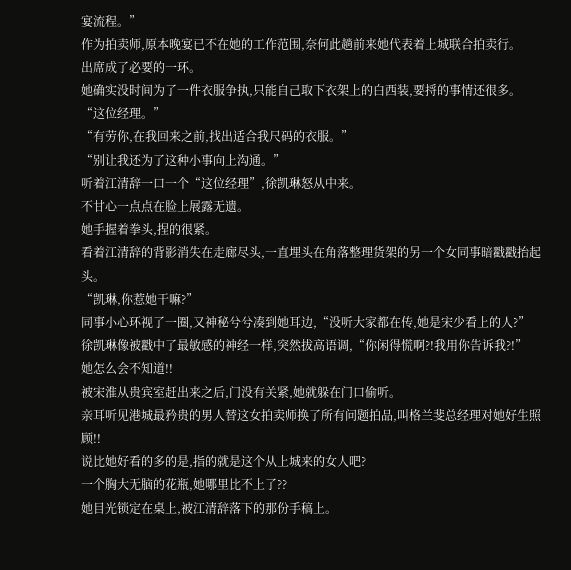宴流程。”
作为拍卖师,原本晚宴已不在她的工作范围,奈何此趟前来她代表着上城联合拍卖行。
出席成了必要的一环。
她确实没时间为了一件衣服争执,只能自己取下衣架上的白西装,要捋的事情还很多。
“这位经理。”
“有劳你,在我回来之前,找出适合我尺码的衣服。”
“别让我还为了这种小事向上沟通。”
听着江清辞一口一个“这位经理”,徐凯琳怒从中来。
不甘心一点点在脸上展露无遗。
她手握着拳头,捏的很紧。
看着江清辞的背影消失在走廊尽头,一直埋头在角落整理货架的另一个女同事暗戳戳抬起头。
“凯琳,你惹她干嘛?”
同事小心环视了一圈,又神秘兮兮凑到她耳边,“没听大家都在传,她是宋少看上的人?”
徐凯琳像被戳中了最敏感的神经一样,突然拔高语调,“你闲得慌啊?!我用你告诉我?!”
她怎么会不知道!!
被宋淮从贵宾室赶出来之后,门没有关紧,她就躲在门口偷听。
亲耳听见港城最矜贵的男人替这女拍卖师换了所有问题拍品,叫格兰斐总经理对她好生照顾!!
说比她好看的多的是,指的就是这个从上城来的女人吧?
一个胸大无脑的花瓶,她哪里比不上了??
她目光锁定在桌上,被江清辞落下的那份手稿上。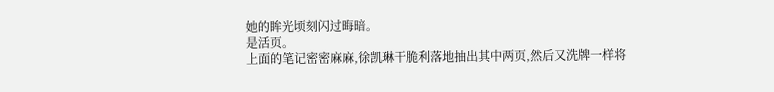她的眸光顷刻闪过晦暗。
是活页。
上面的笔记密密麻麻,徐凯琳干脆利落地抽出其中两页,然后又洗牌一样将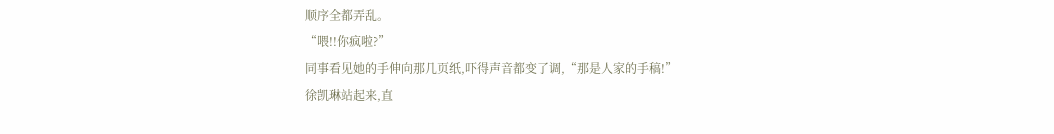顺序全都弄乱。
“喂!!你疯啦?”
同事看见她的手伸向那几页纸,吓得声音都变了调,“那是人家的手稿!”
徐凯琳站起来,直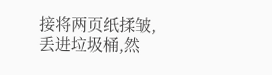接将两页纸揉皱,丢进垃圾桶,然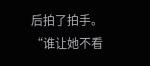后拍了拍手。
“谁让她不看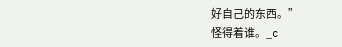好自己的东西。”
怪得着谁。_c